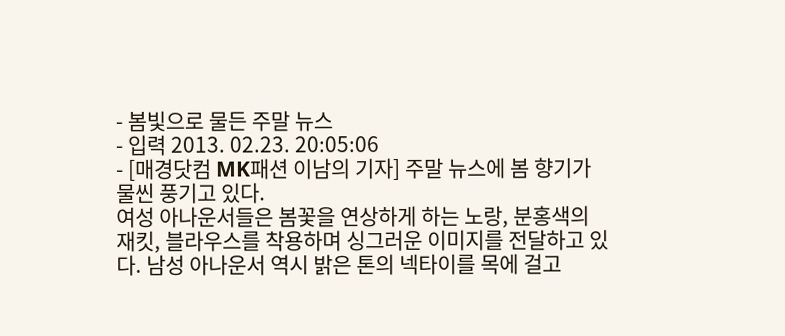- 봄빛으로 물든 주말 뉴스
- 입력 2013. 02.23. 20:05:06
- [매경닷컴 MK패션 이남의 기자] 주말 뉴스에 봄 향기가 물씬 풍기고 있다.
여성 아나운서들은 봄꽃을 연상하게 하는 노랑, 분홍색의 재킷, 블라우스를 착용하며 싱그러운 이미지를 전달하고 있다. 남성 아나운서 역시 밝은 톤의 넥타이를 목에 걸고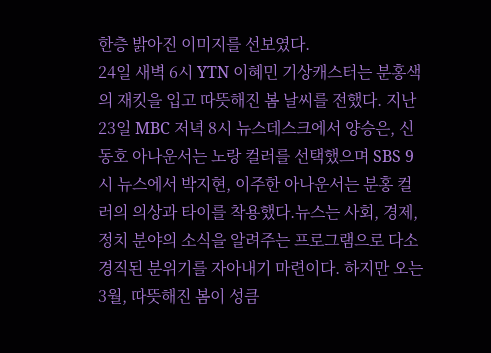한층 밝아진 이미지를 선보였다.
24일 새벽 6시 YTN 이혜민 기상캐스터는 분홍색의 재킷을 입고 따뜻해진 봄 날씨를 전했다. 지난 23일 MBC 저녁 8시 뉴스데스크에서 양승은, 신동호 아나운서는 노랑 컬러를 선택했으며 SBS 9시 뉴스에서 박지현, 이주한 아나운서는 분홍 컬러의 의상과 타이를 착용했다.뉴스는 사회, 경제, 정치 분야의 소식을 알려주는 프로그램으로 다소 경직된 분위기를 자아내기 마련이다. 하지만 오는 3월, 따뜻해진 봄이 성큼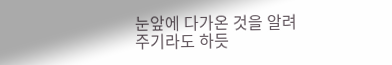눈앞에 다가온 것을 알려주기라도 하듯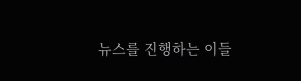뉴스를 진행하는 이들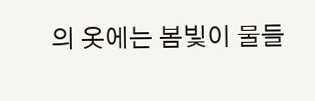의 옷에는 봄빛이 물들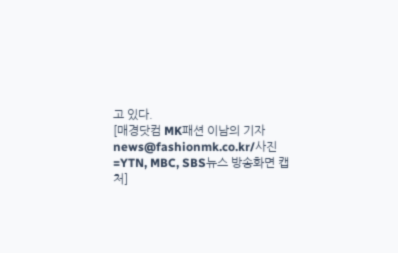고 있다.
[매경닷컴 MK패션 이남의 기자 news@fashionmk.co.kr/사진=YTN, MBC, SBS뉴스 방송화면 캡처]